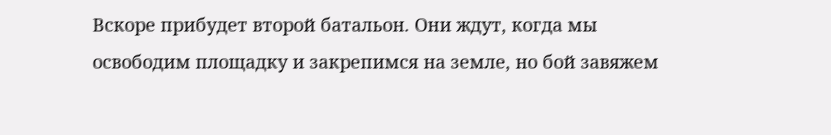Вскоре прибудет второй батальон. Они ждут, когда мы освободим площадку и закрепимся на земле, но бой завяжем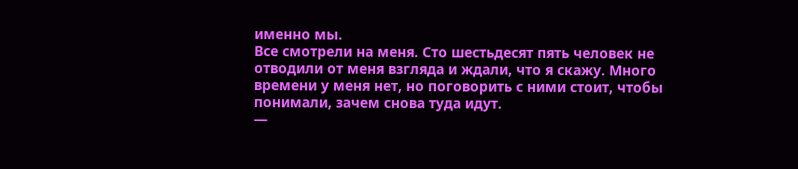именно мы.
Все смотрели на меня. Сто шестьдесят пять человек не отводили от меня взгляда и ждали, что я скажу. Много времени у меня нет, но поговорить с ними стоит, чтобы понимали, зачем снова туда идут.
—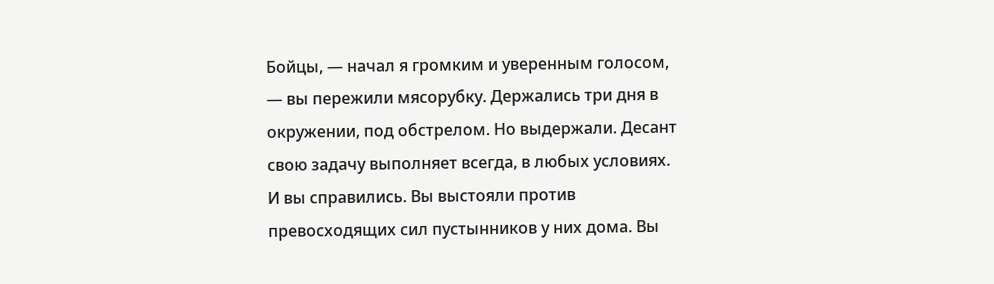Бойцы, — начал я громким и уверенным голосом, — вы пережили мясорубку. Держались три дня в окружении, под обстрелом. Но выдержали. Десант свою задачу выполняет всегда, в любых условиях. И вы справились. Вы выстояли против превосходящих сил пустынников у них дома. Вы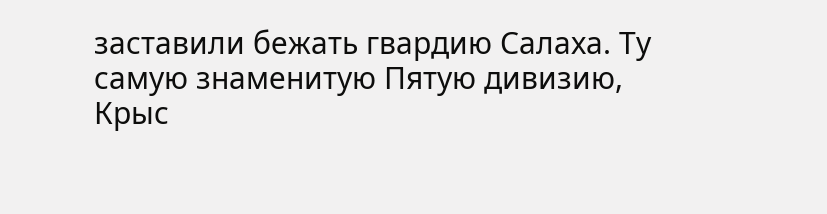заставили бежать гвардию Салаха. Ту самую знаменитую Пятую дивизию, Крыс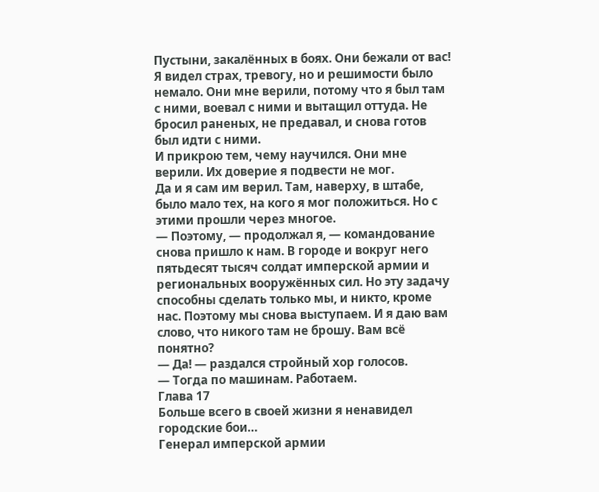Пустыни, закалённых в боях. Они бежали от вас!
Я видел страх, тревогу, но и решимости было немало. Они мне верили, потому что я был там с ними, воевал с ними и вытащил оттуда. Не бросил раненых, не предавал, и снова готов был идти с ними.
И прикрою тем, чему научился. Они мне верили. Их доверие я подвести не мог.
Да и я сам им верил. Там, наверху, в штабе, было мало тех, на кого я мог положиться. Но с этими прошли через многое.
— Поэтому, — продолжал я, — командование снова пришло к нам. В городе и вокруг него пятьдесят тысяч солдат имперской армии и региональных вооружённых сил. Но эту задачу способны сделать только мы, и никто, кроме нас. Поэтому мы снова выступаем. И я даю вам слово, что никого там не брошу. Вам всё понятно?
— Да! — раздался стройный хор голосов.
— Тогда по машинам. Работаем.
Глава 17
Больше всего в своей жизни я ненавидел городские бои…
Генерал имперской армии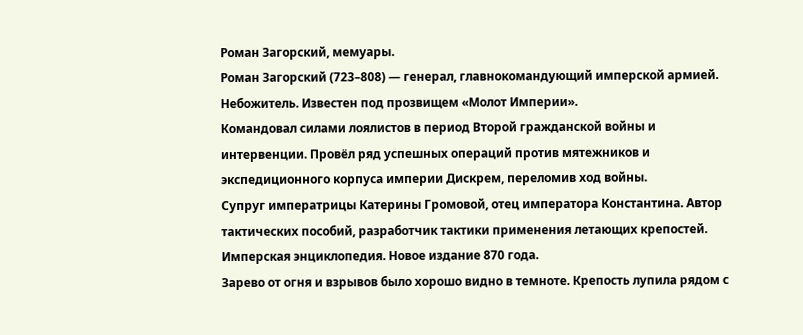Роман Загорский, мемуары.
Роман Загорский (723–808) — генерал, главнокомандующий имперской армией. Небожитель. Известен под прозвищем «Молот Империи».
Командовал силами лоялистов в период Второй гражданской войны и интервенции. Провёл ряд успешных операций против мятежников и экспедиционного корпуса империи Дискрем, переломив ход войны.
Супруг императрицы Катерины Громовой, отец императора Константина. Автор тактических пособий, разработчик тактики применения летающих крепостей.
Имперская энциклопедия. Новое издание 870 года.
Зарево от огня и взрывов было хорошо видно в темноте. Крепость лупила рядом с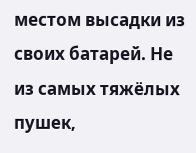местом высадки из своих батарей. Не из самых тяжёлых пушек,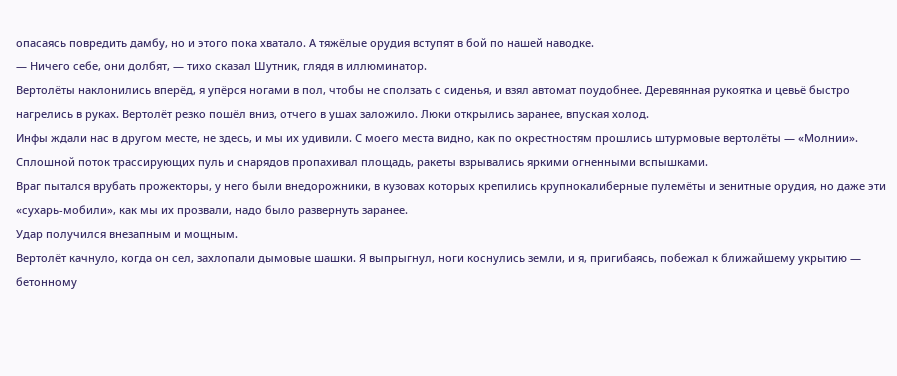опасаясь повредить дамбу, но и этого пока хватало. А тяжёлые орудия вступят в бой по нашей наводке.
— Ничего себе, они долбят, — тихо сказал Шутник, глядя в иллюминатор.
Вертолёты наклонились вперёд, я упёрся ногами в пол, чтобы не сползать с сиденья, и взял автомат поудобнее. Деревянная рукоятка и цевьё быстро нагрелись в руках. Вертолёт резко пошёл вниз, отчего в ушах заложило. Люки открылись заранее, впуская холод.
Инфы ждали нас в другом месте, не здесь, и мы их удивили. С моего места видно, как по окрестностям прошлись штурмовые вертолёты — «Молнии». Сплошной поток трассирующих пуль и снарядов пропахивал площадь, ракеты взрывались яркими огненными вспышками.
Враг пытался врубать прожекторы, у него были внедорожники, в кузовах которых крепились крупнокалиберные пулемёты и зенитные орудия, но даже эти «сухарь-мобили», как мы их прозвали, надо было развернуть заранее.
Удар получился внезапным и мощным.
Вертолёт качнуло, когда он сел, захлопали дымовые шашки. Я выпрыгнул, ноги коснулись земли, и я, пригибаясь, побежал к ближайшему укрытию — бетонному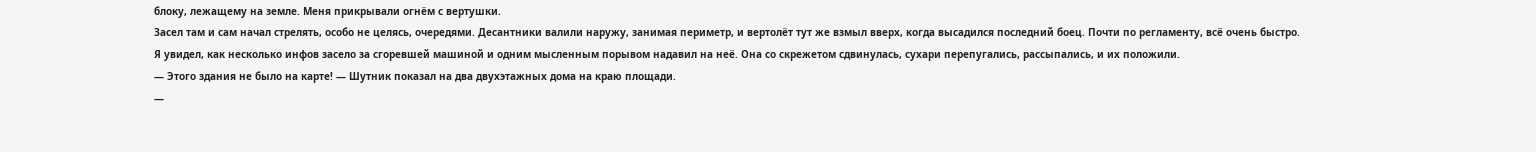блоку, лежащему на земле. Меня прикрывали огнём с вертушки.
Засел там и сам начал стрелять, особо не целясь, очередями. Десантники валили наружу, занимая периметр, и вертолёт тут же взмыл вверх, когда высадился последний боец. Почти по регламенту, всё очень быстро.
Я увидел, как несколько инфов засело за сгоревшей машиной и одним мысленным порывом надавил на неё. Она со скрежетом сдвинулась, сухари перепугались, рассыпались, и их положили.
— Этого здания не было на карте! — Шутник показал на два двухэтажных дома на краю площади.
—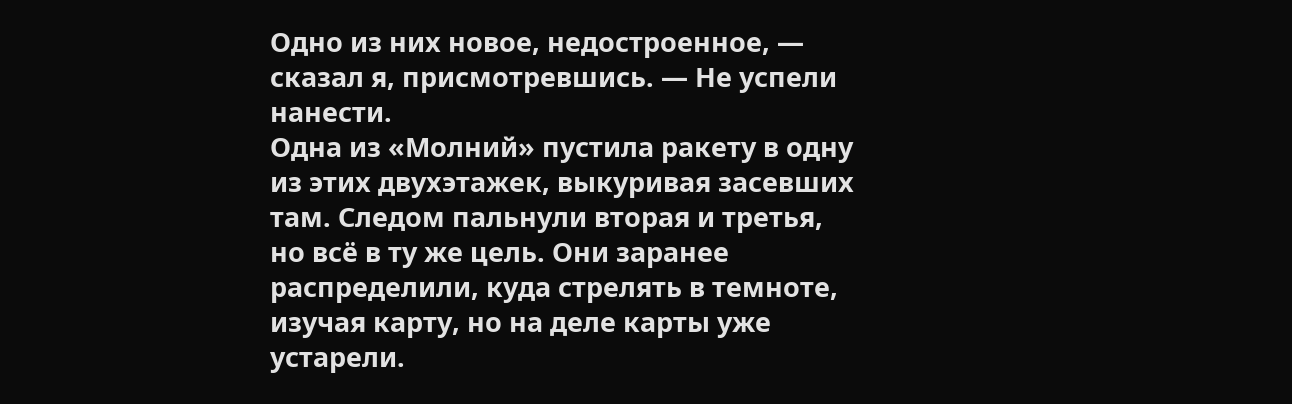Одно из них новое, недостроенное, — сказал я, присмотревшись. — Не успели нанести.
Одна из «Молний» пустила ракету в одну из этих двухэтажек, выкуривая засевших там. Следом пальнули вторая и третья, но всё в ту же цель. Они заранее распределили, куда стрелять в темноте, изучая карту, но на деле карты уже устарели.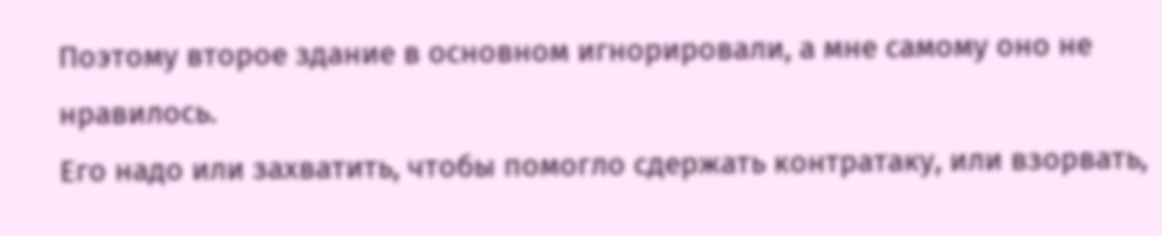Поэтому второе здание в основном игнорировали, а мне самому оно не нравилось.
Его надо или захватить, чтобы помогло сдержать контратаку, или взорвать,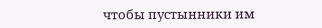чтобы пустынники им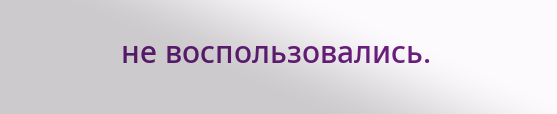не воспользовались.